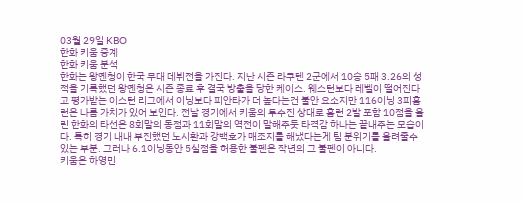03월 29일 KBO
한화 키움 중계
한화 키움 분석
한화는 왕옌청이 한국 무대 데뷔전을 가진다. 지난 시즌 라쿠텐 2군에서 10승 5패 3.26의 성적을 기록했던 왕옌청은 시즌 종료 후 결국 방출을 당한 케이스. 웨스턴보다 레벨이 떨어진다고 평가받는 이스턴 리그에서 이닝보다 피안타가 더 높다는건 불안 요소지만 116이닝 3피홈런은 나름 가치가 있어 보인다. 전날 경기에서 키움의 투수진 상대로 홈런 2발 포함 10점을 올린 한화의 타선은 8회말의 동점과 11회말의 역전이 말해주듯 타격감 하나는 끝내주는 모습이다. 특히 경기 내내 부진했던 노시환과 강백호가 매조지를 해냈다는게 팀 분위기를 올려줄수 있는 부분. 그러나 6.1이닝동안 5실점을 허용한 불펜은 작년의 그 불펜이 아니다.
키움은 하영민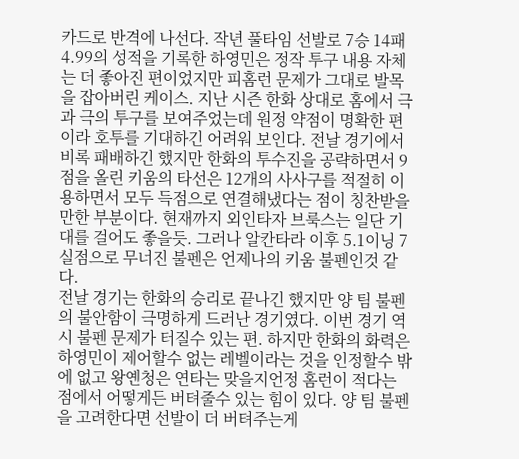카드로 반격에 나선다. 작년 풀타임 선발로 7승 14패 4.99의 성적을 기록한 하영민은 정작 투구 내용 자체는 더 좋아진 편이었지만 피홈런 문제가 그대로 발목을 잡아버린 케이스. 지난 시즌 한화 상대로 홈에서 극과 극의 투구를 보여주었는데 원정 약점이 명확한 편이라 호투를 기대하긴 어려워 보인다. 전날 경기에서 비록 패배하긴 했지만 한화의 투수진을 공략하면서 9점을 올린 키움의 타선은 12개의 사사구를 적절히 이용하면서 모두 득점으로 연결해냈다는 점이 칭찬받을만한 부분이다. 현재까지 외인타자 브룩스는 일단 기대를 걸어도 좋을듯. 그러나 알칸타라 이후 5.1이닝 7실점으로 무너진 불펜은 언제나의 키움 불펜인것 같다.
전날 경기는 한화의 승리로 끝나긴 했지만 양 팀 불펜의 불안함이 극명하게 드러난 경기였다. 이번 경기 역시 불펜 문제가 터질수 있는 편. 하지만 한화의 화력은 하영민이 제어할수 없는 레벨이라는 것을 인정할수 밖에 없고 왕옌청은 연타는 맞을지언정 홈런이 적다는 점에서 어떻게든 버텨줄수 있는 힘이 있다. 양 팀 불펜을 고려한다면 선발이 더 버텨주는게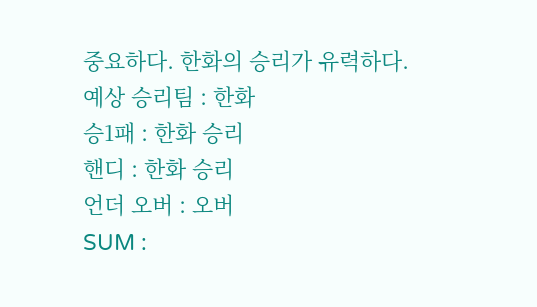중요하다. 한화의 승리가 유력하다.
예상 승리팀 : 한화
승1패 : 한화 승리
핸디 : 한화 승리
언더 오버 : 오버
SUM :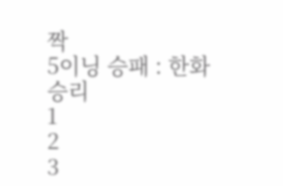짝
5이닝 승패 : 한화 승리
1
2
3